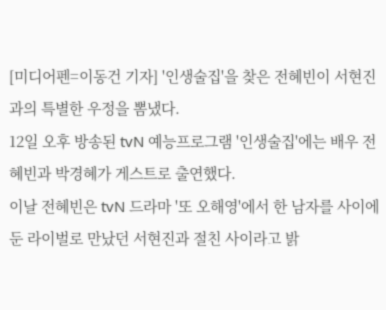[미디어펜=이동건 기자] '인생술집'을 찾은 전혜빈이 서현진과의 특별한 우정을 뽐냈다.
12일 오후 방송된 tvN 예능프로그램 '인생술집'에는 배우 전혜빈과 박경혜가 게스트로 출연했다.
이날 전혜빈은 tvN 드라마 '또 오해영'에서 한 남자를 사이에 둔 라이벌로 만났던 서현진과 절친 사이라고 밝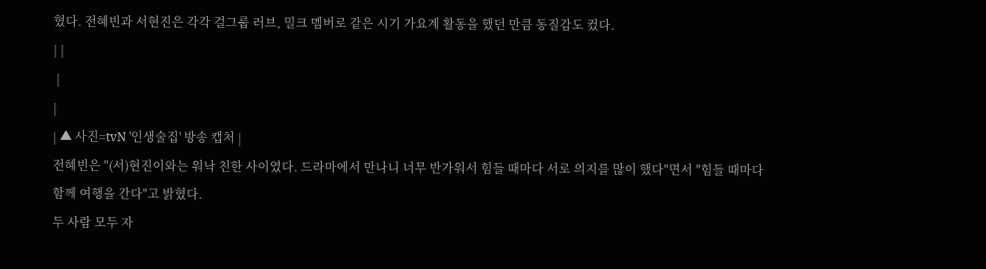혔다. 전혜빈과 서현진은 각각 걸그룹 러브, 밀크 멤버로 같은 시기 가요계 활동을 했던 만큼 동질감도 컸다.
| |
 |
|
| ▲ 사진=tvN '인생술집' 방송 캡처 |
전혜빈은 "(서)현진이와는 워낙 친한 사이였다. 드라마에서 만나니 너무 반가워서 힘들 때마다 서로 의지를 많이 했다"면서 "힘들 때마다 함께 여행을 간다"고 밝혔다.
두 사람 모두 자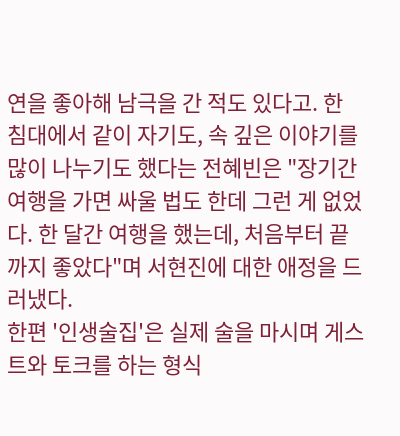연을 좋아해 남극을 간 적도 있다고. 한 침대에서 같이 자기도, 속 깊은 이야기를 많이 나누기도 했다는 전혜빈은 "장기간 여행을 가면 싸울 법도 한데 그런 게 없었다. 한 달간 여행을 했는데, 처음부터 끝까지 좋았다"며 서현진에 대한 애정을 드러냈다.
한편 '인생술집'은 실제 술을 마시며 게스트와 토크를 하는 형식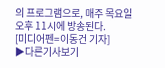의 프로그램으로, 매주 목요일 오후 11시에 방송된다.
[미디어펜=이동건 기자]
▶다른기사보기